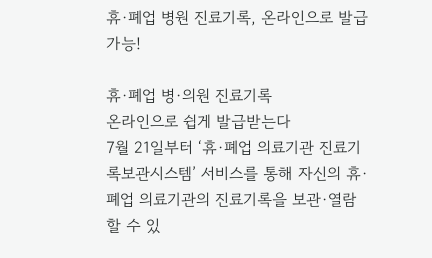휴·폐업 병원 진료기록, 온라인으로 발급가능!

휴·폐업 병·의원 진료기록
온라인으로 쉽게 발급받는다
7월 21일부터 ‘휴·폐업 의료기관 진료기록보관시스템’ 서비스를 통해 자신의 휴·폐업 의료기관의 진료기록을 보관·열람할 수 있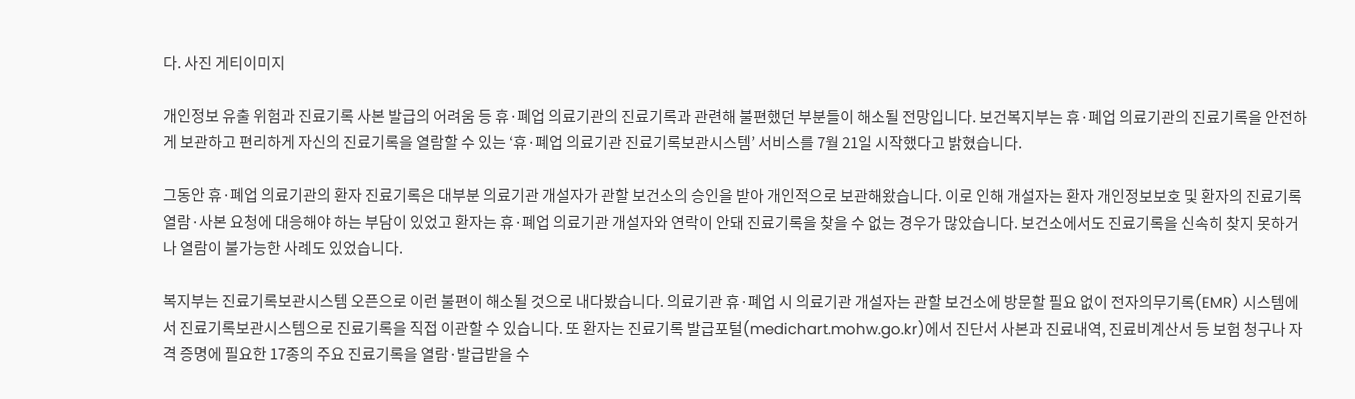다. 사진 게티이미지

개인정보 유출 위험과 진료기록 사본 발급의 어려움 등 휴·폐업 의료기관의 진료기록과 관련해 불편했던 부분들이 해소될 전망입니다. 보건복지부는 휴·폐업 의료기관의 진료기록을 안전하게 보관하고 편리하게 자신의 진료기록을 열람할 수 있는 ‘휴·폐업 의료기관 진료기록보관시스템’ 서비스를 7월 21일 시작했다고 밝혔습니다.

그동안 휴·폐업 의료기관의 환자 진료기록은 대부분 의료기관 개설자가 관할 보건소의 승인을 받아 개인적으로 보관해왔습니다. 이로 인해 개설자는 환자 개인정보보호 및 환자의 진료기록 열람·사본 요청에 대응해야 하는 부담이 있었고 환자는 휴·폐업 의료기관 개설자와 연락이 안돼 진료기록을 찾을 수 없는 경우가 많았습니다. 보건소에서도 진료기록을 신속히 찾지 못하거나 열람이 불가능한 사례도 있었습니다.

복지부는 진료기록보관시스템 오픈으로 이런 불편이 해소될 것으로 내다봤습니다. 의료기관 휴·폐업 시 의료기관 개설자는 관할 보건소에 방문할 필요 없이 전자의무기록(EMR) 시스템에서 진료기록보관시스템으로 진료기록을 직접 이관할 수 있습니다. 또 환자는 진료기록 발급포털(medichart.mohw.go.kr)에서 진단서 사본과 진료내역, 진료비계산서 등 보험 청구나 자격 증명에 필요한 17종의 주요 진료기록을 열람·발급받을 수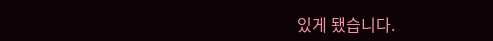있게 됐습니다.